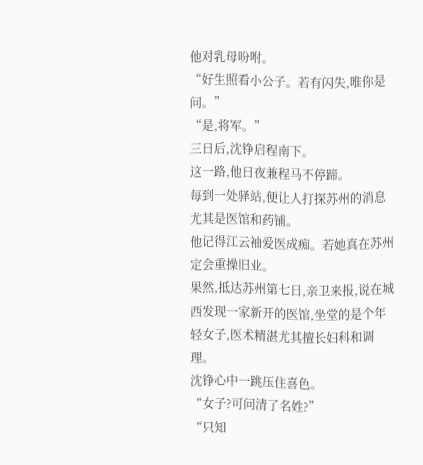他对乳母吩咐。
“好生照看小公子。若有闪失,唯你是问。”
“是,将军。”
三日后,沈铮启程南下。
这一路,他日夜兼程马不停蹄。
每到一处驿站,便让人打探苏州的消息尤其是医馆和药铺。
他记得江云袖爱医成痴。若她真在苏州定会重操旧业。
果然,抵达苏州第七日,亲卫来报,说在城西发现一家新开的医馆,坐堂的是个年轻女子,医术精湛尤其擅长妇科和调理。
沈铮心中一跳压住喜色。
“女子?可问清了名姓?”
“只知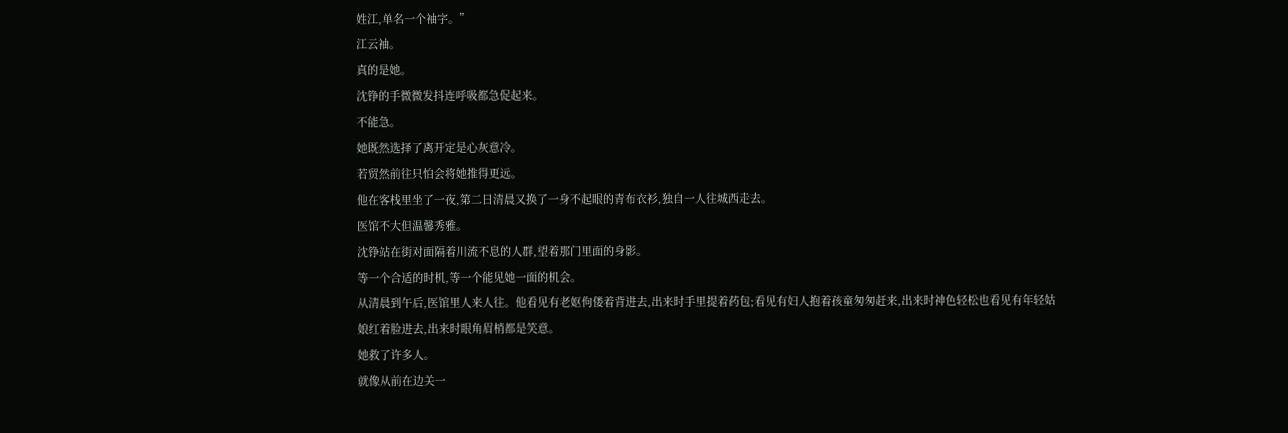姓江,单名一个袖字。”
江云袖。
真的是她。
沈铮的手微微发抖连呼吸都急促起来。
不能急。
她既然选择了离开定是心灰意冷。
若贸然前往只怕会将她推得更远。
他在客栈里坐了一夜,第二日清晨又换了一身不起眼的青布衣衫,独自一人往城西走去。
医馆不大但温馨秀雅。
沈铮站在街对面隔着川流不息的人群,望着那门里面的身影。
等一个合适的时机,等一个能见她一面的机会。
从清晨到午后,医馆里人来人往。他看见有老妪佝偻着背进去,出来时手里提着药包;看见有妇人抱着孩童匆匆赶来,出来时神色轻松也看见有年轻姑娘红着脸进去,出来时眼角眉梢都是笑意。
她救了许多人。
就像从前在边关一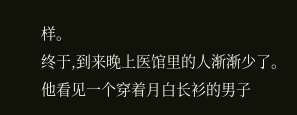样。
终于,到来晚上医馆里的人渐渐少了。
他看见一个穿着月白长衫的男子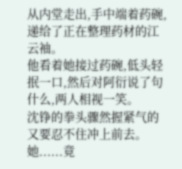从内堂走出,手中端着药碗,递给了正在整理药材的江云袖。
他看着她接过药碗,低头轻抿一口,然后对阿衍说了句什么,两人相视一笑。
沈铮的拳头骤然握紧气的又要忍不住冲上前去。
她......竟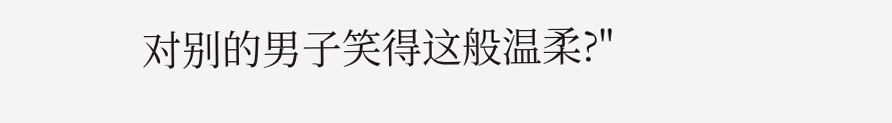对别的男子笑得这般温柔?"